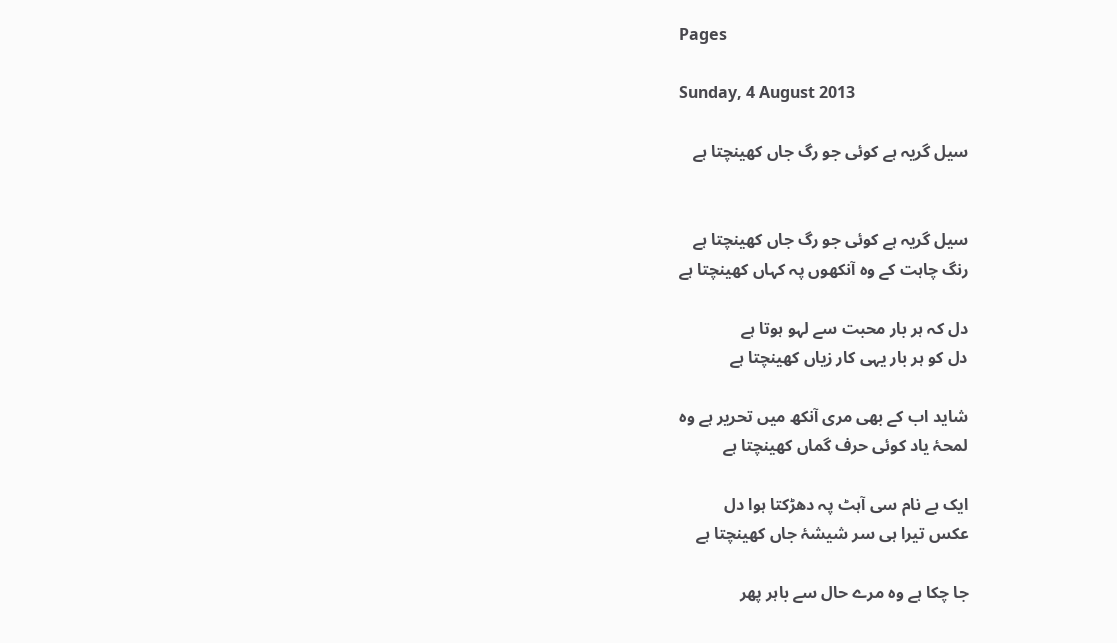Pages

Sunday, 4 August 2013

سیل گریہ ہے کوئی جو رگ جاں کھینچتا ہے


سیل گریہ ہے کوئی جو رگ جاں کھینچتا ہے
رنگ چاہت کے وہ آنکھوں پہ کہاں کھینچتا ہے

دل کہ ہر بار محبت سے لہو ہوتا ہے
دل کو ہر بار یہی کار زیاں کھینچتا ہے

شاید اب کے بھی مری آنکھ میں تحریر ہے وہ
لمحۂ یاد کوئی حرف گماں کھینچتا ہے

ایک بے نام سی آہٹ پہ دھڑکتا ہوا دل
عکس تیرا ہی سر شیشۂ جاں کھینچتا ہے

جا چکا ہے وہ مرے حال سے باہر پھر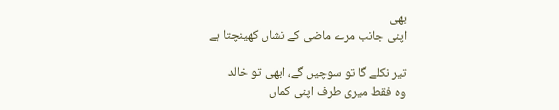بھی
اپنی جانب مرے ماضی کے نشاں کھینچتا ہے

تیر نکلے گا تو سوچیں گے، ابھی تو خالد
وہ فقط میری طرف اپنی کماں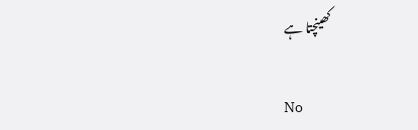کھینچتا ہے

No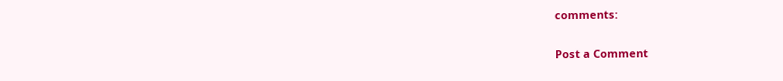comments:

Post a Comment